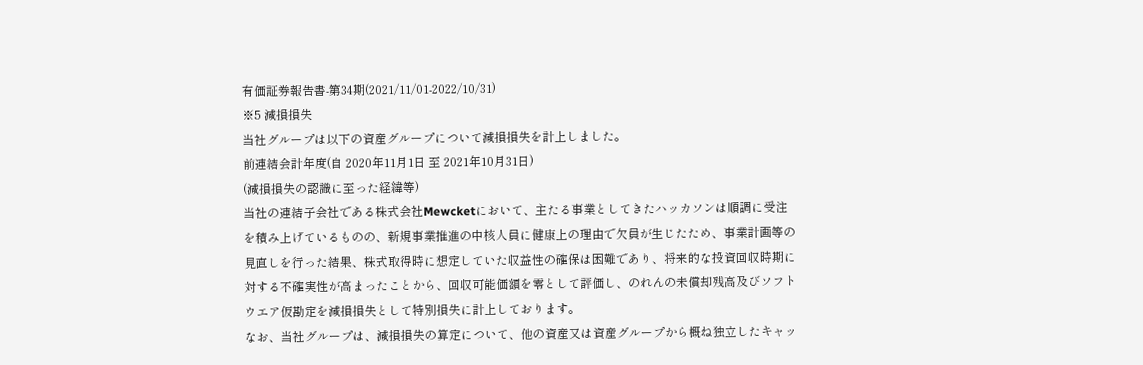有価証券報告書-第34期(2021/11/01-2022/10/31)
※5 減損損失
当社グループは以下の資産グループについて減損損失を計上しました。
前連結会計年度(自 2020年11月1日 至 2021年10月31日)
(減損損失の認識に至った経緯等)
当社の連結子会社である株式会社Mewcketにおいて、主たる事業としてきたハッカソンは順調に受注を積み上げているものの、新規事業推進の中核人員に健康上の理由で欠員が生じたため、事業計画等の見直しを行った結果、株式取得時に想定していた収益性の確保は困難であり、将来的な投資回収時期に対する不確実性が高まったことから、回収可能価額を零として評価し、のれんの未償却残高及びソフトウエア仮勘定を減損損失として特別損失に計上しております。
なお、当社グループは、減損損失の算定について、他の資産又は資産グループから概ね独立したキャッ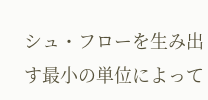シュ・フローを生み出す最小の単位によって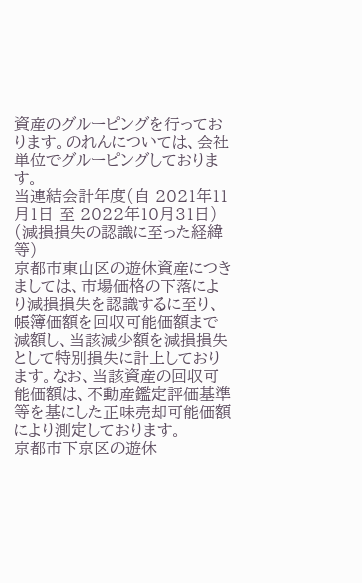資産のグルーピングを行っております。のれんについては、会社単位でグルーピングしております。
当連結会計年度(自 2021年11月1日 至 2022年10月31日)
(減損損失の認識に至った経緯等)
京都市東山区の遊休資産につきましては、市場価格の下落により減損損失を認識するに至り、帳簿価額を回収可能価額まで減額し、当該減少額を減損損失として特別損失に計上しております。なお、当該資産の回収可能価額は、不動産鑑定評価基準等を基にした正味売却可能価額により測定しております。
京都市下京区の遊休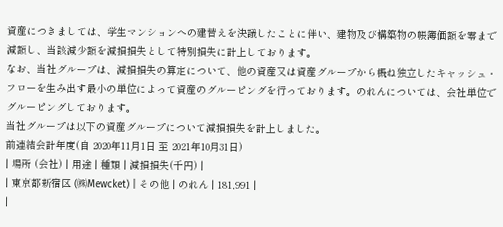資産につきましては、学生マンションへの建替えを決議したことに伴い、建物及び構築物の帳簿価額を零まで減額し、当該減少額を減損損失として特別損失に計上しております。
なお、当社グループは、減損損失の算定について、他の資産又は資産グループから概ね独立したキャッシュ・フローを生み出す最小の単位によって資産のグルーピングを行っております。のれんについては、会社単位でグルーピングしております。
当社グループは以下の資産グループについて減損損失を計上しました。
前連結会計年度(自 2020年11月1日 至 2021年10月31日)
| 場所 (会社) | 用途 | 種類 | 減損損失(千円) |
| 東京都新宿区 (㈱Mewcket) | その他 | のれん | 181,991 |
|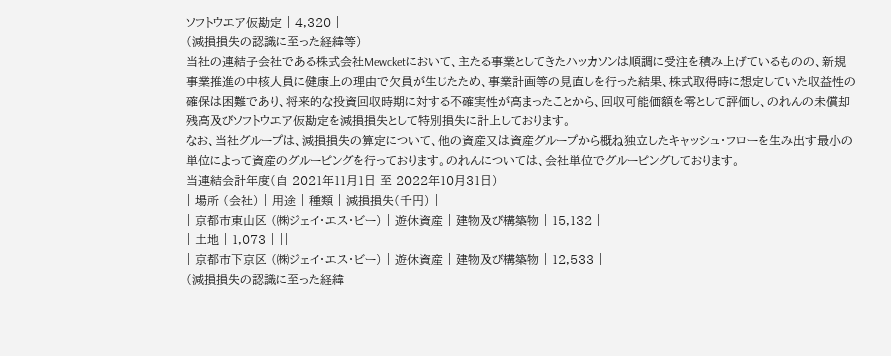ソフトウエア仮勘定 | 4,320 |
(減損損失の認識に至った経緯等)
当社の連結子会社である株式会社Mewcketにおいて、主たる事業としてきたハッカソンは順調に受注を積み上げているものの、新規事業推進の中核人員に健康上の理由で欠員が生じたため、事業計画等の見直しを行った結果、株式取得時に想定していた収益性の確保は困難であり、将来的な投資回収時期に対する不確実性が高まったことから、回収可能価額を零として評価し、のれんの未償却残高及びソフトウエア仮勘定を減損損失として特別損失に計上しております。
なお、当社グループは、減損損失の算定について、他の資産又は資産グループから概ね独立したキャッシュ・フローを生み出す最小の単位によって資産のグルーピングを行っております。のれんについては、会社単位でグルーピングしております。
当連結会計年度(自 2021年11月1日 至 2022年10月31日)
| 場所 (会社) | 用途 | 種類 | 減損損失(千円) |
| 京都市東山区 (㈱ジェイ・エス・ビー) | 遊休資産 | 建物及び構築物 | 15,132 |
| 土地 | 1,073 | ||
| 京都市下京区 (㈱ジェイ・エス・ビー) | 遊休資産 | 建物及び構築物 | 12,533 |
(減損損失の認識に至った経緯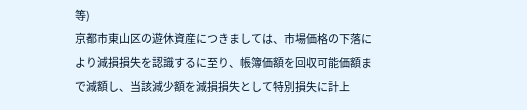等)
京都市東山区の遊休資産につきましては、市場価格の下落により減損損失を認識するに至り、帳簿価額を回収可能価額まで減額し、当該減少額を減損損失として特別損失に計上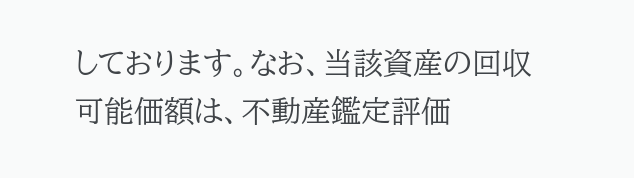しております。なお、当該資産の回収可能価額は、不動産鑑定評価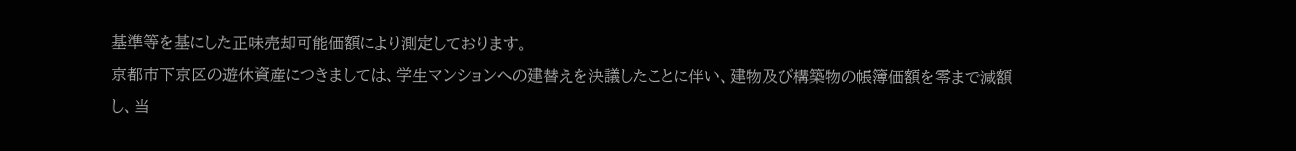基準等を基にした正味売却可能価額により測定しております。
京都市下京区の遊休資産につきましては、学生マンションへの建替えを決議したことに伴い、建物及び構築物の帳簿価額を零まで減額し、当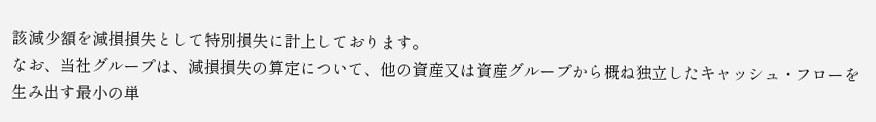該減少額を減損損失として特別損失に計上しております。
なお、当社グループは、減損損失の算定について、他の資産又は資産グループから概ね独立したキャッシュ・フローを生み出す最小の単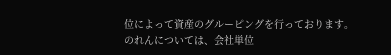位によって資産のグルーピングを行っております。のれんについては、会社単位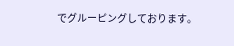でグルーピングしております。